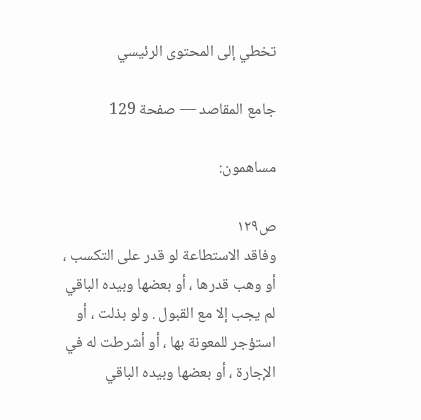تخطي إلى المحتوى الرئيسي

جامع المقاصد — صفحة 129

مساهمون:

ص١٢٩
وفاقد الاستطاعة لو قدر على التكسب ، أو وهب قدرها ، أو بعضها وبيده الباقي لم يجب إلا مع القبول . ولو بذلت ، أو استؤجر للمعونة بها ، أو أشرطت له في الإجارة ، أو بعضها وبيده الباقي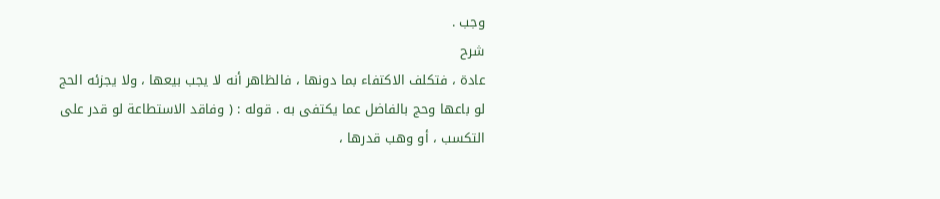وجب .
شرح
عادة ، فتكلف الاكتفاء بما دونها ، فالظاهر أنه لا يجب بيعها ، ولا يجزئه الحج لو باعها وحج بالفاضل عما يكتفى به . قوله : ( وفاقد الاستطاعة لو قدر على التكسب ، أو وهب قدرها ،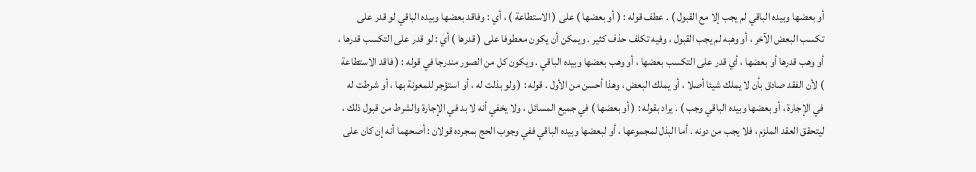أو بعضها وبيده الباقي لم يجب إلا مع القبول ) . عطف قوله : ( أو بعضها ) على ( الاستطاعة ) ، أي : وفاقد بعضها وبيده الباقي لو قدر على تكسب البعض الآخر ، أو وهبه لم يجب القبول ، وفيه تكلف حذف كثير . ويمكن أن يكون معطوفا على ( قدرها ) أي : لو قدر على التكسب قدرها ، أو وهب قدرها أو بعضها ، أي قدر على التكسب بعضها ، أو وهب بعضها وبيده الباقي . ويكون كل من الصور مندرجا في قوله : ( فاقد الاستطاعة ) لأن الفقد صادق بأن لا يملك شيئا أصلا ، أو يملك البعض ، وهذا أحسن من الأول . قوله : ( ولو بذلت له ، أو استؤجر للمعونة بها ، أو شرطت له في الإجارة ، أو بعضها وبيده الباقي وجب ) . يراد بقوله : ( أو بعضها ) في جميع المسائل ، ولا يخفي أنه لا بد في الإجارة والشرط من قبول ذلك ، ليتحقق العقد الملزم ، فلا يجب من دونه . أما البذل لمجموعها ، أو لبعضها وبيده الباقي ففي وجوب الحج بمجرده قولان : أصحهما أنه إن كان على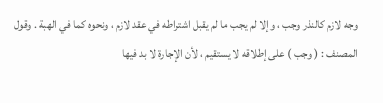وجه لازم كالنذر وجب ، وإلا لم يجب ما لم يقبل اشتراطه في عقد لازم ، ونحوه كما في الهبة . وقول المصنف : ( وجب ) على إطلاقه لا يستقيم ، لأن الإجارة لا بد فيها